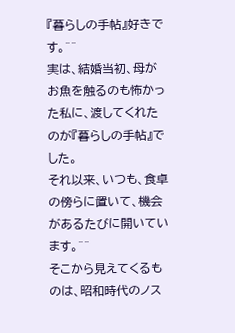『暮らしの手帖』好きです。^^
実は、結婚当初、母がお魚を触るのも怖かった私に、渡してくれたのが『暮らしの手帖』でした。
それ以来、いつも、食卓の傍らに置いて、機会があるたびに開いています。^^
そこから見えてくるものは、昭和時代のノス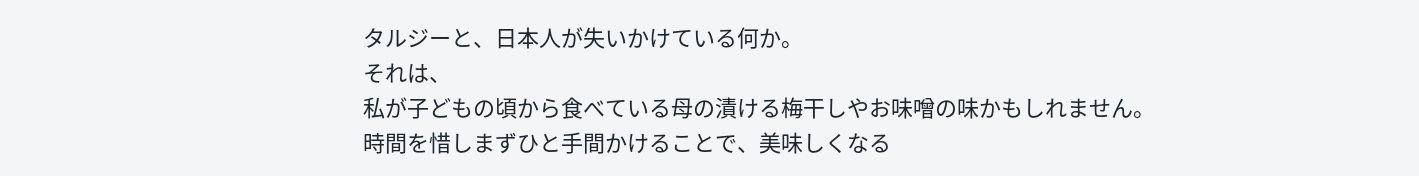タルジーと、日本人が失いかけている何か。
それは、
私が子どもの頃から食べている母の漬ける梅干しやお味噌の味かもしれません。
時間を惜しまずひと手間かけることで、美味しくなる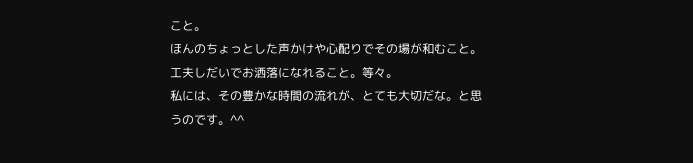こと。
ほんのちょっとした声かけや心配りでその場が和むこと。
工夫しだいでお洒落になれること。等々。
私には、その豊かな時間の流れが、とても大切だな。と思うのです。^^